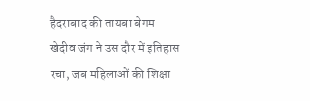हैदराबाद की तायबा बेगम खेदीव जंग ने उस दौर में इतिहास रचा, जब महिलाओं की शिक्षा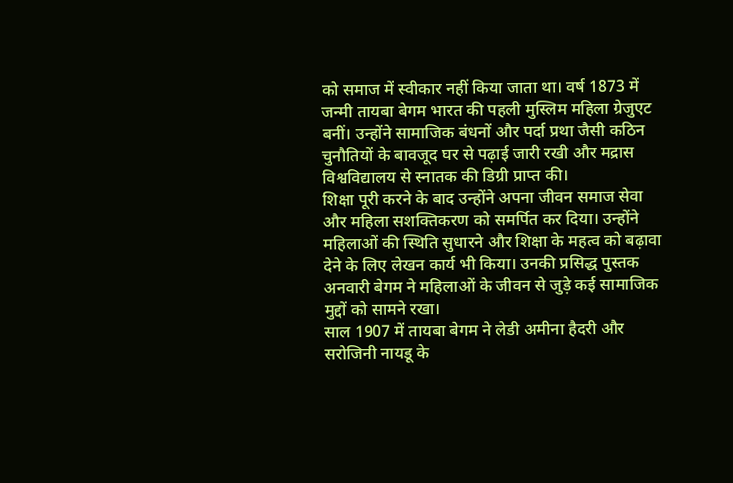को समाज में स्वीकार नहीं किया जाता था। वर्ष 1873 में जन्मी तायबा बेगम भारत की पहली मुस्लिम महिला ग्रेजुएट बनीं। उन्होंने सामाजिक बंधनों और पर्दा प्रथा जैसी कठिन चुनौतियों के बावजूद घर से पढ़ाई जारी रखी और मद्रास विश्वविद्यालय से स्नातक की डिग्री प्राप्त की।
शिक्षा पूरी करने के बाद उन्होंने अपना जीवन समाज सेवा और महिला सशक्तिकरण को समर्पित कर दिया। उन्होंने महिलाओं की स्थिति सुधारने और शिक्षा के महत्व को बढ़ावा देने के लिए लेखन कार्य भी किया। उनकी प्रसिद्ध पुस्तक अनवारी बेगम ने महिलाओं के जीवन से जुड़े कई सामाजिक मुद्दों को सामने रखा।
साल 1907 में तायबा बेगम ने लेडी अमीना हैदरी और सरोजिनी नायडू के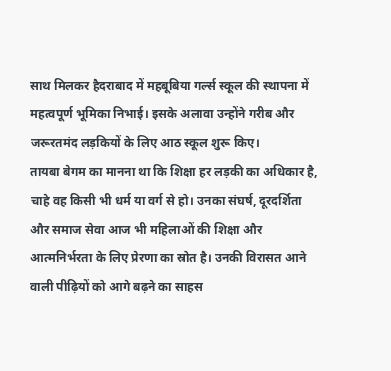साथ मिलकर हैदराबाद में महबूबिया गर्ल्स स्कूल की स्थापना में महत्वपूर्ण भूमिका निभाई। इसके अलावा उन्होंने गरीब और जरूरतमंद लड़कियों के लिए आठ स्कूल शुरू किए।
तायबा बेगम का मानना था कि शिक्षा हर लड़की का अधिकार है, चाहे वह किसी भी धर्म या वर्ग से हो। उनका संघर्ष, दूरदर्शिता और समाज सेवा आज भी महिलाओं की शिक्षा और आत्मनिर्भरता के लिए प्रेरणा का स्रोत है। उनकी विरासत आने वाली पीढ़ियों को आगे बढ़ने का साहस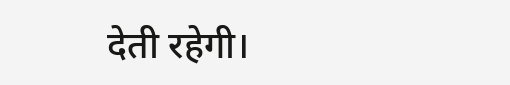देती रहेगी।